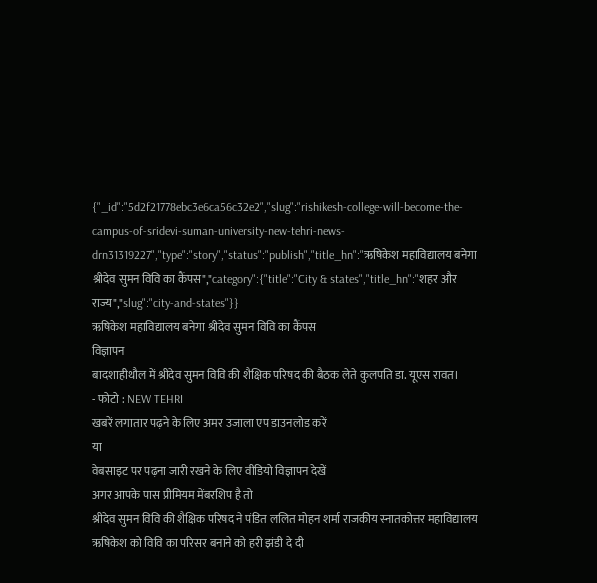{"_id":"5d2f21778ebc3e6ca56c32e2","slug":"rishikesh-college-will-become-the-campus-of-sridevi-suman-university-new-tehri-news-drn31319227","type":"story","status":"publish","title_hn":"ऋषिकेश महाविद्यालय बनेगा श्रीदेव सुमन विवि का कैंपस","category":{"title":"City & states","title_hn":"शहर और राज्य","slug":"city-and-states"}}
ऋषिकेश महाविद्यालय बनेगा श्रीदेव सुमन विवि का कैंपस
विज्ञापन
बादशाहीथौल में श्रीदेव सुमन विवि की शैक्षिक परिषद की बैठक लेते कुलपति डा. यूएस रावत।
- फोटो : NEW TEHRI
खबरें लगातार पढ़ने के लिए अमर उजाला एप डाउनलोड करें
या
वेबसाइट पर पढ़ना जारी रखने के लिए वीडियो विज्ञापन देखें
अगर आपके पास प्रीमियम मेंबरशिप है तो
श्रीदेव सुमन विवि की शैक्षिक परिषद ने पंडित ललित मोहन शर्मा राजकीय स्नातकोत्तर महाविद्यालय ऋषिकेश को विवि का परिसर बनाने को हरी झंडी दे दी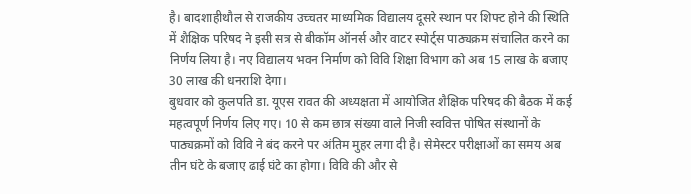है। बादशाहीथौल से राजकीय उच्चतर माध्यमिक विद्यालय दूसरे स्थान पर शिफ्ट होने की स्थिति में शैक्षिक परिषद ने इसी सत्र से बीकॉम ऑनर्स और वाटर स्पोर्ट्स पाठ्यक्रम संचालित करने का निर्णय लिया है। नए विद्यालय भवन निर्माण को विवि शिक्षा विभाग को अब 15 लाख के बजाए 30 लाख की धनराशि देगा।
बुधवार को कुलपति डा. यूएस रावत की अध्यक्षता में आयोजित शैक्षिक परिषद की बैठक में कई महत्वपूर्ण निर्णय लिए गए। 10 से कम छात्र संख्या वाले निजी स्ववित्त पोषित संस्थानों के पाठ्यक्रमों को विवि ने बंद करने पर अंतिम मुहर लगा दी है। सेमेस्टर परीक्षाओं का समय अब तीन घंटे के बजाए ढाई घंटे का होगा। विवि की और से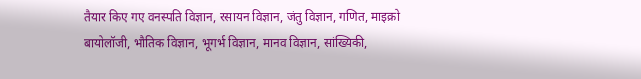तैयार किए गए वनस्पति विज्ञान, रसायन विज्ञान, जंतु विज्ञान, गणित, माइक्रो बायोलॉजी, भौतिक विज्ञान, भूगर्भ विज्ञान, मानव विज्ञान, सांख्यिकी,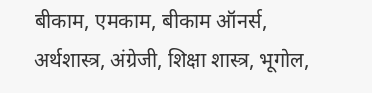बीकाम, एमकाम, बीकाम ऑनर्स, अर्थशास्त्र, अंग्रेजी, शिक्षा शास्त्र, भूगोल,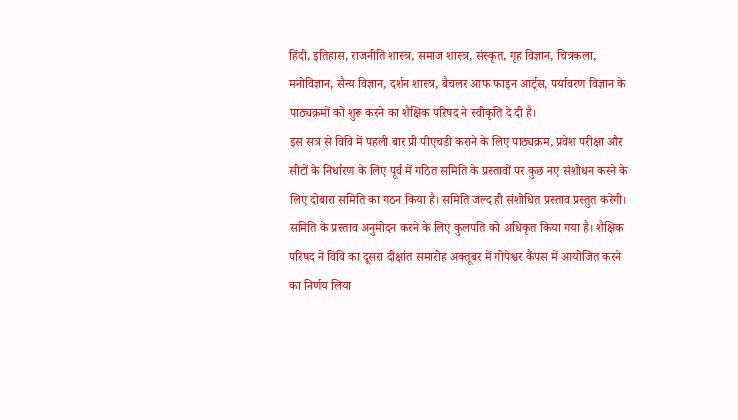हिंदी, इतिहास, राजनीति शास्त्र, समाज शास्त्र, संस्कृत, गृह विज्ञान, चित्रकला, मनोविज्ञान, सैन्य विज्ञान, दर्शन शास्त्र, बैचलर आफ फाइन आर्ट्स, पर्यावरण विज्ञान के पाठ्यक्रमों को शुरू करने का शैक्षिक परिषद ने स्वीकृति दे दी है।
इस सत्र से विवि में पहली बार प्री पीएचडी कराने के लिए पाठ्यक्रम, प्रवेश परीक्षा और सीटों के निर्धारण के लिए पूर्व में गठित समिति के प्रस्तावों पर कुछ नए संशोधन करने के लिए दोबारा समिति का गठन किया है। समिति जल्द ही संशोधित प्रस्ताव प्रस्तुत करेगी। समिति के प्रस्ताव अनुमोदन करने के लिए कुलपति को अधिकृत किया गया है। शैक्षिक परिषद ने विवि का दूसरा दीक्षांत समारोह अक्तूबर में गोपेश्वर कैंपस में आयोजित करने का निर्णय लिया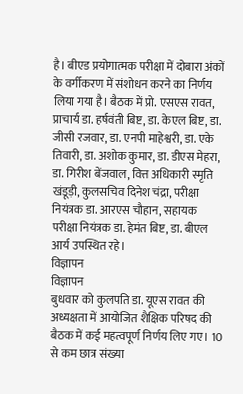है। बीएड प्रयोगात्मक परीक्षा में दोबारा अंकों के वर्गीकरण में संशोधन करने का निर्णय लिया गया है। बैठक में प्रो. एसएस रावत, प्राचार्य डा. हर्षवंती बिष्ट, डा. केएल बिष्ट, डा. जीसी रजवार, डा. एनपी माहेश्वरी, डा. एके तिवारी, डा. अशोक कुमार, डा. डीएस मेहरा, डा. गिरीश बेंजवाल, वित्त अधिकारी स्मृति खंडूड़ी, कुलसचिव दिनेश चंद्रा, परीक्षा नियंत्रक डा. आरएस चौहान, सहायक परीक्षा नियंत्रक डा. हेमंत बिष्ट, डा. बीएल आर्य उपस्थित रहे।
विज्ञापन
विज्ञापन
बुधवार को कुलपति डा. यूएस रावत की अध्यक्षता में आयोजित शैक्षिक परिषद की बैठक में कई महत्वपूर्ण निर्णय लिए गए। 10 से कम छात्र संख्या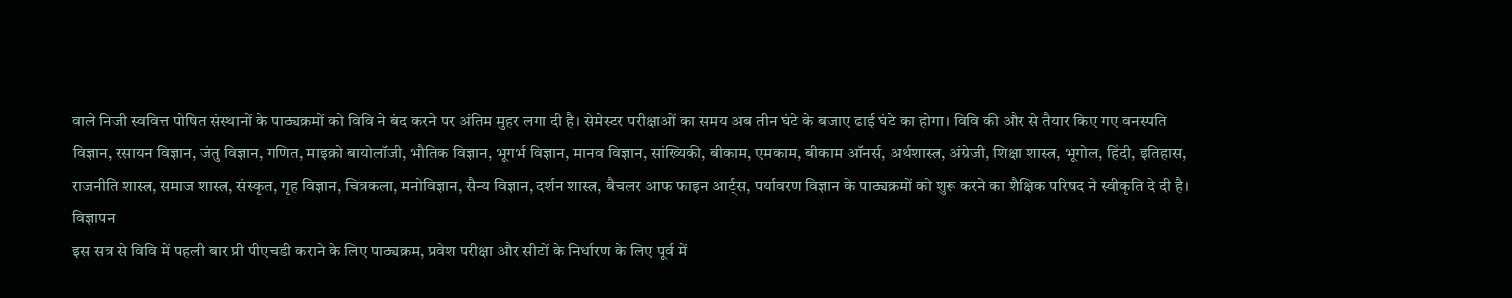वाले निजी स्ववित्त पोषित संस्थानों के पाठ्यक्रमों को विवि ने बंद करने पर अंतिम मुहर लगा दी है। सेमेस्टर परीक्षाओं का समय अब तीन घंटे के बजाए ढाई घंटे का होगा। विवि की और से तैयार किए गए वनस्पति विज्ञान, रसायन विज्ञान, जंतु विज्ञान, गणित, माइक्रो बायोलॉजी, भौतिक विज्ञान, भूगर्भ विज्ञान, मानव विज्ञान, सांख्यिकी, बीकाम, एमकाम, बीकाम ऑनर्स, अर्थशास्त्र, अंग्रेजी, शिक्षा शास्त्र, भूगोल, हिंदी, इतिहास, राजनीति शास्त्र, समाज शास्त्र, संस्कृत, गृह विज्ञान, चित्रकला, मनोविज्ञान, सैन्य विज्ञान, दर्शन शास्त्र, बैचलर आफ फाइन आर्ट्स, पर्यावरण विज्ञान के पाठ्यक्रमों को शुरू करने का शैक्षिक परिषद ने स्वीकृति दे दी है।
विज्ञापन
इस सत्र से विवि में पहली बार प्री पीएचडी कराने के लिए पाठ्यक्रम, प्रवेश परीक्षा और सीटों के निर्धारण के लिए पूर्व में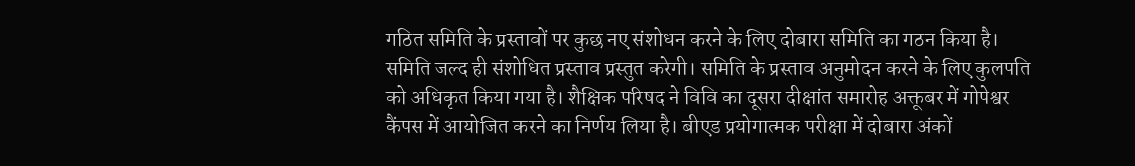गठित समिति के प्रस्तावों पर कुछ नए संशोधन करने के लिए दोबारा समिति का गठन किया है। समिति जल्द ही संशोधित प्रस्ताव प्रस्तुत करेगी। समिति के प्रस्ताव अनुमोदन करने के लिए कुलपति को अधिकृत किया गया है। शैक्षिक परिषद ने विवि का दूसरा दीक्षांत समारोह अक्तूबर में गोपेश्वर कैंपस में आयोजित करने का निर्णय लिया है। बीएड प्रयोगात्मक परीक्षा में दोबारा अंकों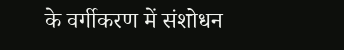के वर्गीकरण में संशोधन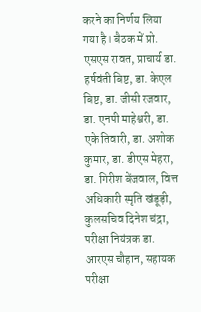करने का निर्णय लिया गया है। बैठक में प्रो. एसएस रावत, प्राचार्य डा. हर्षवंती बिष्ट, डा. केएल बिष्ट, डा. जीसी रजवार, डा. एनपी माहेश्वरी, डा. एके तिवारी, डा. अशोक कुमार, डा. डीएस मेहरा, डा. गिरीश बेंजवाल, वित्त अधिकारी स्मृति खंडूड़ी, कुलसचिव दिनेश चंद्रा, परीक्षा नियंत्रक डा. आरएस चौहान, सहायक परीक्षा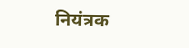नियंत्रक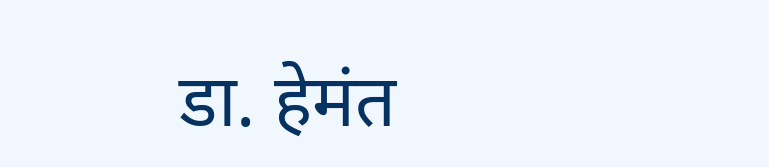डा. हेमंत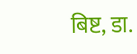बिष्ट, डा.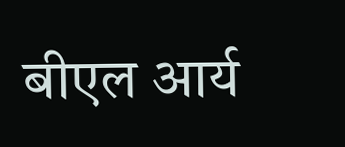बीएल आर्य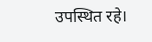उपस्थित रहे।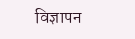विज्ञापन